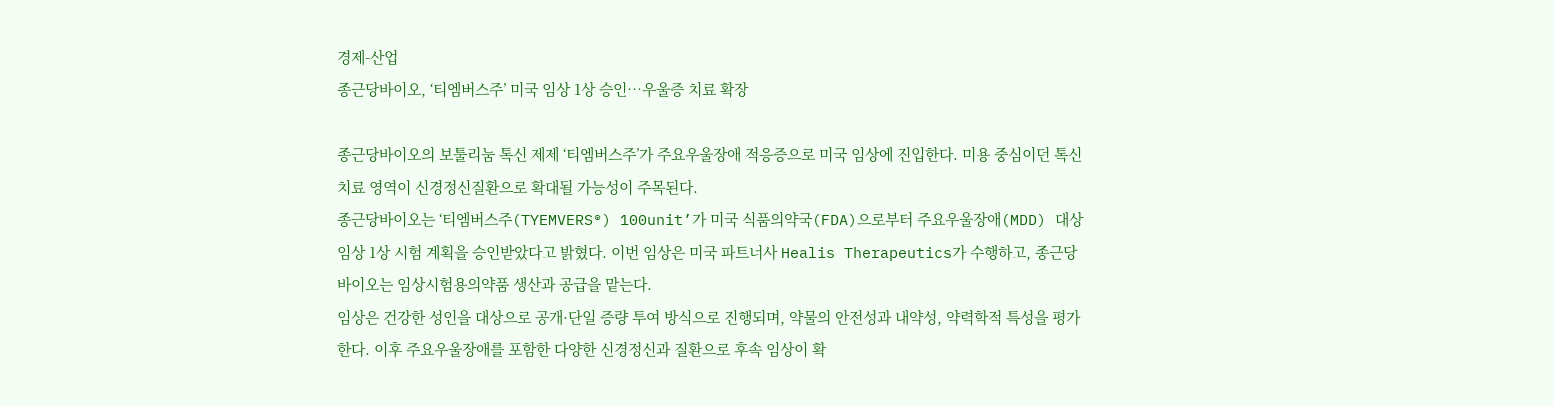경제-산업
종근당바이오, ‘티엠버스주’ 미국 임상 1상 승인…우울증 치료 확장

종근당바이오의 보툴리눔 톡신 제제 ‘티엠버스주’가 주요우울장애 적응증으로 미국 임상에 진입한다. 미용 중심이던 톡신 치료 영역이 신경정신질환으로 확대될 가능성이 주목된다.
종근당바이오는 ‘티엠버스주(TYEMVERS®) 100unit’가 미국 식품의약국(FDA)으로부터 주요우울장애(MDD) 대상 임상 1상 시험 계획을 승인받았다고 밝혔다. 이번 임상은 미국 파트너사 Healis Therapeutics가 수행하고, 종근당바이오는 임상시험용의약품 생산과 공급을 맡는다.
임상은 건강한 성인을 대상으로 공개·단일 증량 투여 방식으로 진행되며, 약물의 안전성과 내약성, 약력학적 특성을 평가한다. 이후 주요우울장애를 포함한 다양한 신경정신과 질환으로 후속 임상이 확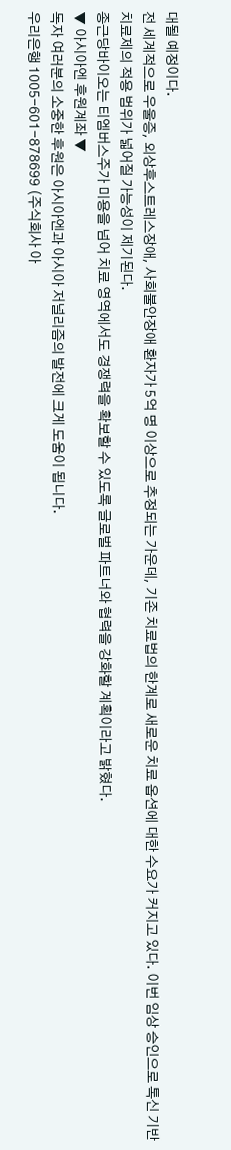대될 예정이다.
전 세계적으로 우울증, 외상후스트레스장애, 사회불안장애 환자가 5억 명 이상으로 추정되는 가운데, 기존 치료법의 한계로 새로운 치료 옵션에 대한 수요가 커지고 있다. 이번 임상 승인으로 톡신 기반 치료제의 적용 범위가 넓어질 가능성이 제기된다.
종근당바이오는 티엠버스주가 미용을 넘어 치료 영역에서도 경쟁력을 확보할 수 있도록 글로벌 파트너와 협력을 강화할 계획이라고 밝혔다.
▼ 아시아엔 후원계좌 ▼
독자 여러분의 소중한 후원은 아시아엔과 아시아 저널리즘의 발전에 크게 도움이 됩니다.
우리은행 1005-601-878699 (주식회사 아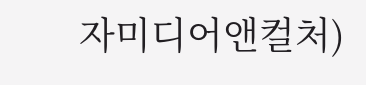자미디어앤컬처)